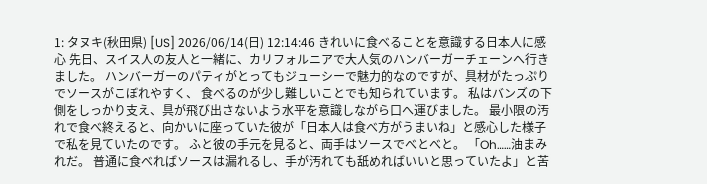1: タヌキ(秋田県) [US] 2026/06/14(日) 12:14:46 きれいに食べることを意識する日本人に感心 先日、スイス人の友人と一緒に、カリフォルニアで大人気のハンバーガーチェーンへ行きました。 ハンバーガーのパティがとってもジューシーで魅力的なのですが、具材がたっぷりでソースがこぼれやすく、 食べるのが少し難しいことでも知られています。 私はバンズの下側をしっかり支え、具が飛び出さないよう水平を意識しながら口へ運びました。 最小限の汚れで食べ終えると、向かいに座っていた彼が「日本人は食べ方がうまいね」と感心した様子で私を見ていたのです。 ふと彼の手元を見ると、両手はソースでべとべと。 「Oh……油まみれだ。 普通に食べればソースは漏れるし、手が汚れても舐めればいいと思っていたよ」と苦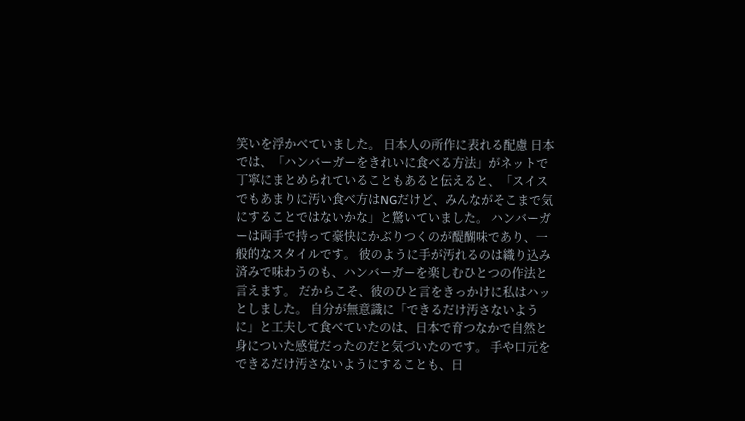笑いを浮かべていました。 日本人の所作に表れる配慮 日本では、「ハンバーガーをきれいに食べる方法」がネットで丁寧にまとめられていることもあると伝えると、「スイスでもあまりに汚い食べ方はNGだけど、みんながそこまで気にすることではないかな」と驚いていました。 ハンバーガーは両手で持って豪快にかぶりつくのが醍醐味であり、一般的なスタイルです。 彼のように手が汚れるのは織り込み済みで味わうのも、ハンバーガーを楽しむひとつの作法と言えます。 だからこそ、彼のひと言をきっかけに私はハッとしました。 自分が無意識に「できるだけ汚さないように」と工夫して食べていたのは、日本で育つなかで自然と身についた感覚だったのだと気づいたのです。 手や口元をできるだけ汚さないようにすることも、日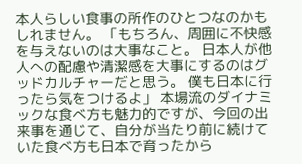本人らしい食事の所作のひとつなのかもしれません。 「もちろん、周囲に不快感を与えないのは大事なこと。 日本人が他人への配慮や清潔感を大事にするのはグッドカルチャーだと思う。 僕も日本に行ったら気をつけるよ」 本場流のダイナミックな食べ方も魅力的ですが、今回の出来事を通じて、自分が当たり前に続けていた食べ方も日本で育ったから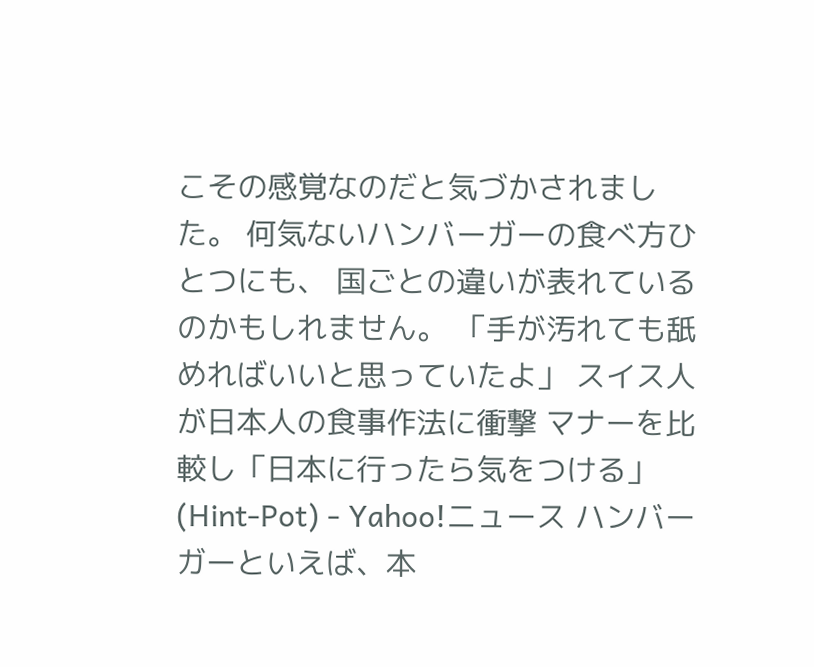こその感覚なのだと気づかされました。 何気ないハンバーガーの食べ方ひとつにも、 国ごとの違いが表れているのかもしれません。 「手が汚れても舐めればいいと思っていたよ」 スイス人が日本人の食事作法に衝撃 マナーを比較し「日本に行ったら気をつける」(Hint-Pot) - Yahoo!ニュース ハンバーガーといえば、本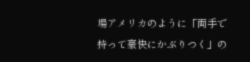場アメリカのように「両手で持って豪快にかぶりつく」の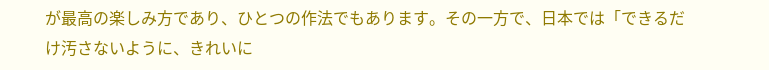が最高の楽しみ方であり、ひとつの作法でもあります。その一方で、日本では「できるだけ汚さないように、きれいに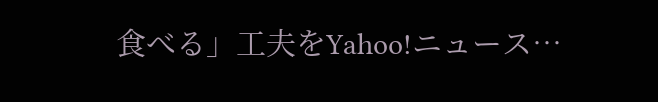食べる」工夫をYahoo!ニュース…